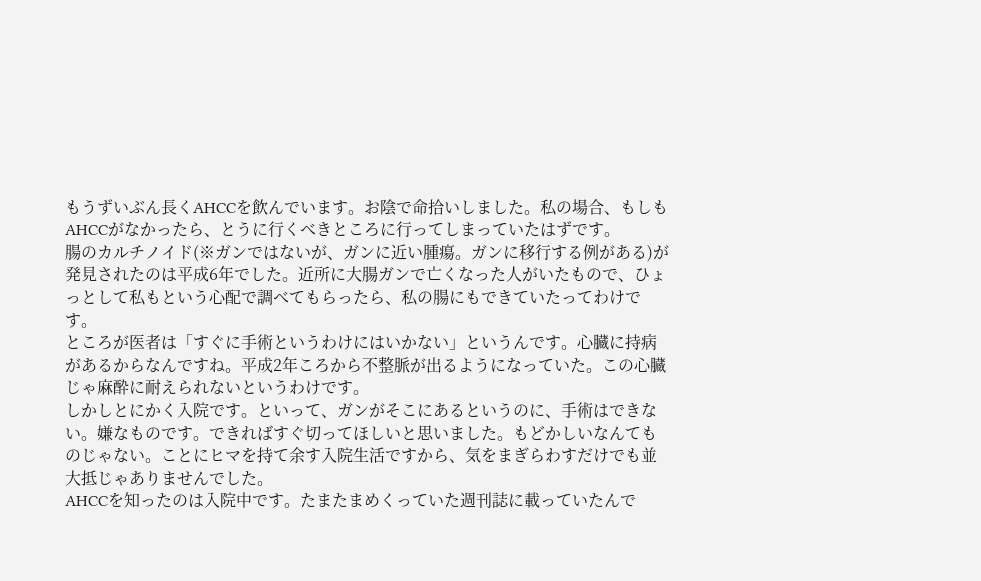もうずいぶん長くAHCCを飲んでいます。お陰で命拾いしました。私の場合、もしもAHCCがなかったら、とうに行くべきところに行ってしまっていたはずです。
腸のカルチノイド(※ガンではないが、ガンに近い腫瘍。ガンに移行する例がある)が発見されたのは平成6年でした。近所に大腸ガンで亡くなった人がいたもので、ひょっとして私もという心配で調べてもらったら、私の腸にもできていたってわけです。
ところが医者は「すぐに手術というわけにはいかない」というんです。心臓に持病があるからなんですね。平成2年ころから不整脈が出るようになっていた。この心臓じゃ麻酔に耐えられないというわけです。
しかしとにかく入院です。といって、ガンがそこにあるというのに、手術はできない。嫌なものです。できればすぐ切ってほしいと思いました。もどかしいなんてものじゃない。ことにヒマを持て余す入院生活ですから、気をまぎらわすだけでも並大抵じゃありませんでした。
AHCCを知ったのは入院中です。たまたまめくっていた週刊誌に載っていたんで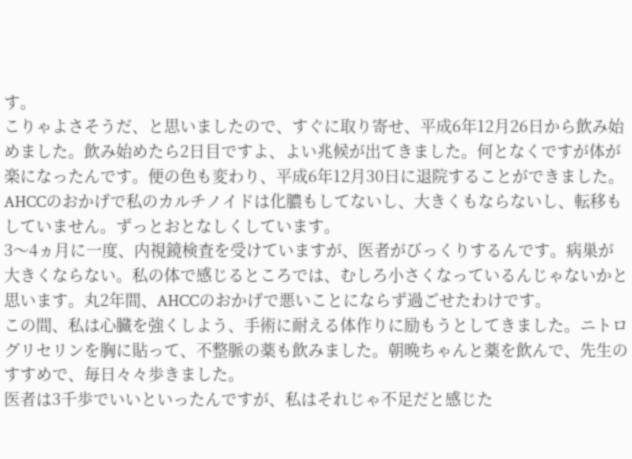す。
こりゃよさそうだ、と思いましたので、すぐに取り寄せ、平成6年12月26日から飲み始めました。飲み始めたら2日目ですよ、よい兆候が出てきました。何となくですが体が楽になったんです。便の色も変わり、平成6年12月30日に退院することができました。
AHCCのおかげで私のカルチノイドは化膿もしてないし、大きくもならないし、転移もしていません。ずっとおとなしくしています。
3〜4ヵ月に一度、内視鏡検査を受けていますが、医者がびっくりするんです。病巣が大きくならない。私の体で感じるところでは、むしろ小さくなっているんじゃないかと思います。丸2年間、AHCCのおかげで悪いことにならず過ごせたわけです。
この間、私は心臓を強くしよう、手術に耐える体作りに励もうとしてきました。ニトログリセリンを胸に貼って、不整脈の薬も飲みました。朝晩ちゃんと薬を飲んで、先生のすすめで、毎日々々歩きました。
医者は3千歩でいいといったんですが、私はそれじゃ不足だと感じた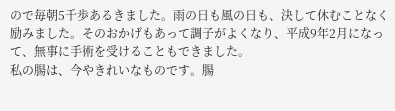ので毎朝5千歩あるきました。雨の日も風の日も、決して休むことなく励みました。そのおかげもあって調子がよくなり、平成9年2月になって、無事に手術を受けることもできました。
私の腸は、今やきれいなものです。腸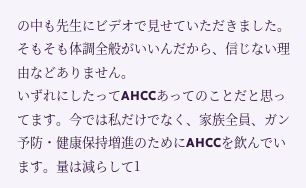の中も先生にビデオで見せていただきました。そもそも体調全般がいいんだから、信じない理由などありません。
いずれにしたってAHCCあってのことだと思ってます。今では私だけでなく、家族全員、ガン予防・健康保持増進のためにAHCCを飲んでいます。量は減らして1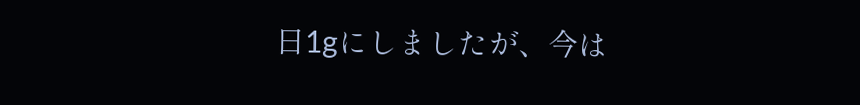日1gにしましたが、今は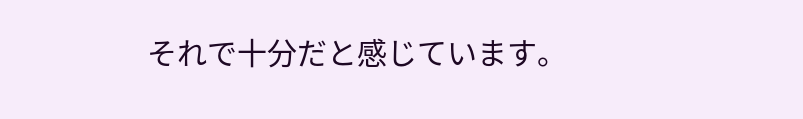それで十分だと感じています。